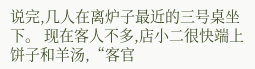说完,几人在离炉子最近的三号桌坐下。 现在客人不多,店小二很快端上饼子和羊汤,“客官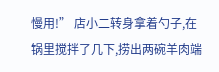慢用!” 店小二转身拿着勺子,在锅里搅拌了几下,捞出两碗羊肉端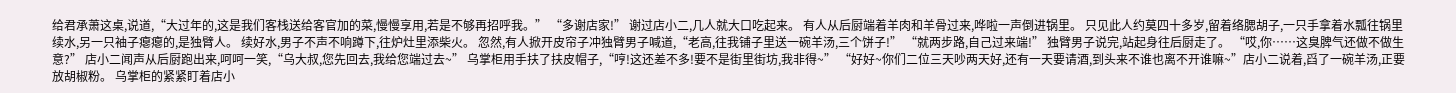给君承萧这桌,说道,“大过年的,这是我们客栈送给客官加的菜,慢慢享用,若是不够再招呼我。” “多谢店家!” 谢过店小二,几人就大口吃起来。 有人从后厨端着羊肉和羊骨过来,哗啦一声倒进锅里。 只见此人约莫四十多岁,留着络腮胡子,一只手拿着水瓢往锅里续水,另一只袖子瘪瘪的,是独臂人。 续好水,男子不声不响蹲下,往炉灶里添柴火。 忽然,有人掀开皮帘子冲独臂男子喊道,“老高,往我铺子里送一碗羊汤,三个饼子!” “就两步路,自己过来端!” 独臂男子说完,站起身往后厨走了。 “哎,你……这臭脾气还做不做生意?” 店小二闻声从后厨跑出来,呵呵一笑,“乌大叔,您先回去,我给您端过去~” 乌掌柜用手扶了扶皮帽子,“哼!这还差不多!要不是街里街坊,我非得~” “好好~你们二位三天吵两天好,还有一天要请酒,到头来不谁也离不开谁嘛~”店小二说着,舀了一碗羊汤,正要放胡椒粉。 乌掌柜的紧紧盯着店小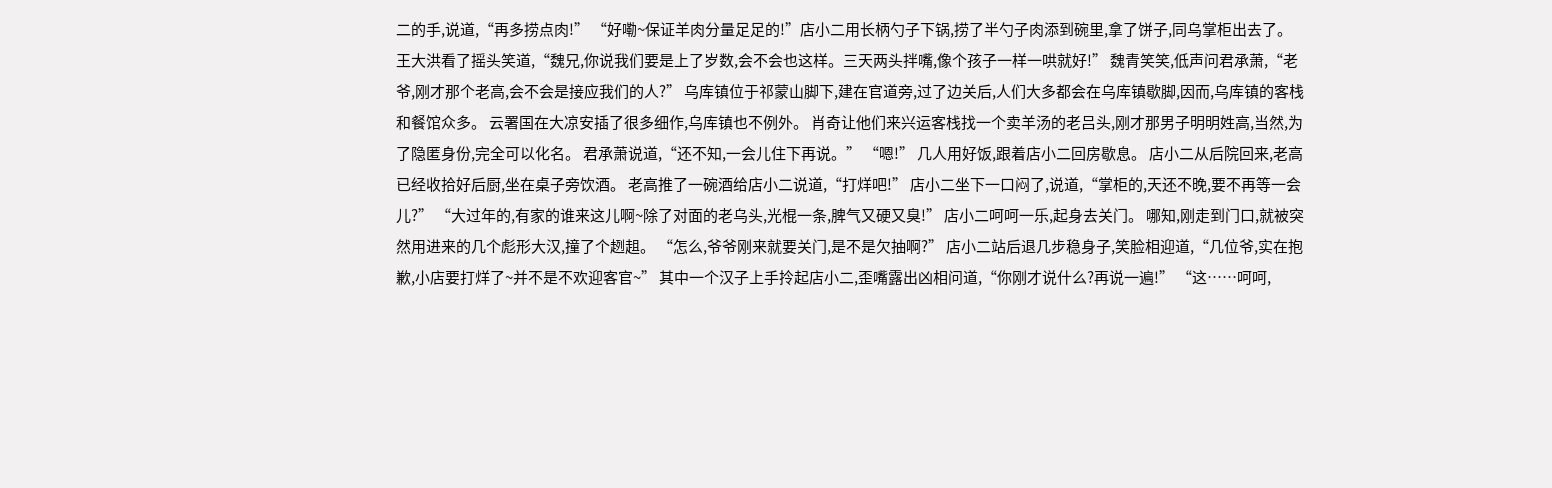二的手,说道,“再多捞点肉!” “好嘞~保证羊肉分量足足的!”店小二用长柄勺子下锅,捞了半勺子肉添到碗里,拿了饼子,同乌掌柜出去了。 王大洪看了摇头笑道,“魏兄,你说我们要是上了岁数,会不会也这样。三天两头拌嘴,像个孩子一样一哄就好!” 魏青笑笑,低声问君承萧,“老爷,刚才那个老高,会不会是接应我们的人?” 乌库镇位于祁蒙山脚下,建在官道旁,过了边关后,人们大多都会在乌库镇歇脚,因而,乌库镇的客栈和餐馆众多。 云署国在大凉安插了很多细作,乌库镇也不例外。 肖奇让他们来兴运客栈找一个卖羊汤的老吕头,刚才那男子明明姓高,当然,为了隐匿身份,完全可以化名。 君承萧说道,“还不知,一会儿住下再说。” “嗯!” 几人用好饭,跟着店小二回房歇息。 店小二从后院回来,老高已经收拾好后厨,坐在桌子旁饮酒。 老高推了一碗酒给店小二说道,“打烊吧!” 店小二坐下一口闷了,说道,“掌柜的,天还不晚,要不再等一会儿?” “大过年的,有家的谁来这儿啊~除了对面的老乌头,光棍一条,脾气又硬又臭!” 店小二呵呵一乐,起身去关门。 哪知,刚走到门口,就被突然用进来的几个彪形大汉,撞了个趔趄。 “怎么,爷爷刚来就要关门,是不是欠抽啊?” 店小二站后退几步稳身子,笑脸相迎道,“几位爷,实在抱歉,小店要打烊了~并不是不欢迎客官~” 其中一个汉子上手拎起店小二,歪嘴露出凶相问道,“你刚才说什么?再说一遍!” “这……呵呵,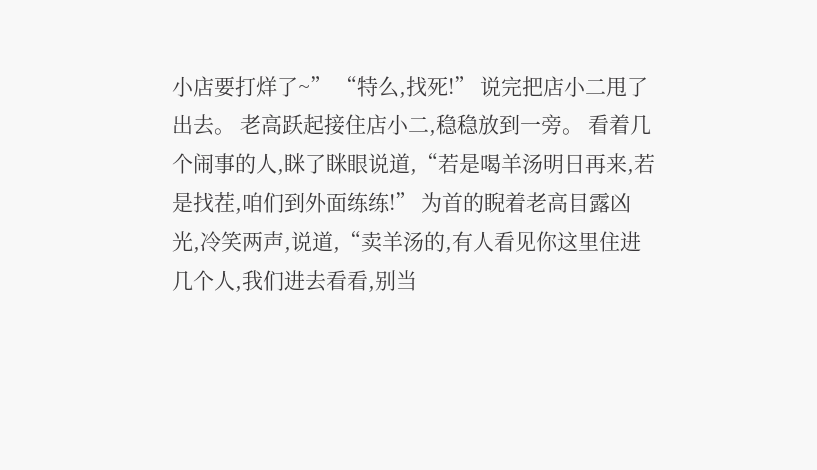小店要打烊了~” “特么,找死!” 说完把店小二甩了出去。 老高跃起接住店小二,稳稳放到一旁。 看着几个闹事的人,眯了眯眼说道,“若是喝羊汤明日再来,若是找茬,咱们到外面练练!” 为首的睨着老高目露凶光,冷笑两声,说道,“卖羊汤的,有人看见你这里住进几个人,我们进去看看,别当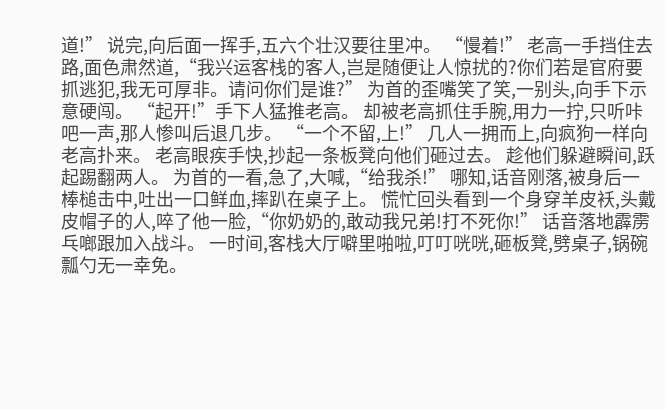道!” 说完,向后面一挥手,五六个壮汉要往里冲。 “慢着!” 老高一手挡住去路,面色肃然道,“我兴运客栈的客人,岂是随便让人惊扰的?你们若是官府要抓逃犯,我无可厚非。请问你们是谁?” 为首的歪嘴笑了笑,一别头,向手下示意硬闯。 “起开!”手下人猛推老高。 却被老高抓住手腕,用力一拧,只听咔吧一声,那人惨叫后退几步。 “一个不留,上!” 几人一拥而上,向疯狗一样向老高扑来。 老高眼疾手快,抄起一条板凳向他们砸过去。 趁他们躲避瞬间,跃起踢翻两人。 为首的一看,急了,大喊,“给我杀!” 哪知,话音刚落,被身后一棒槌击中,吐出一口鲜血,摔趴在桌子上。 慌忙回头看到一个身穿羊皮袄,头戴皮帽子的人,啐了他一脸,“你奶奶的,敢动我兄弟!打不死你!” 话音落地霹雳乓啷跟加入战斗。 一时间,客栈大厅噼里啪啦,叮叮咣咣,砸板凳,劈桌子,锅碗瓢勺无一幸免。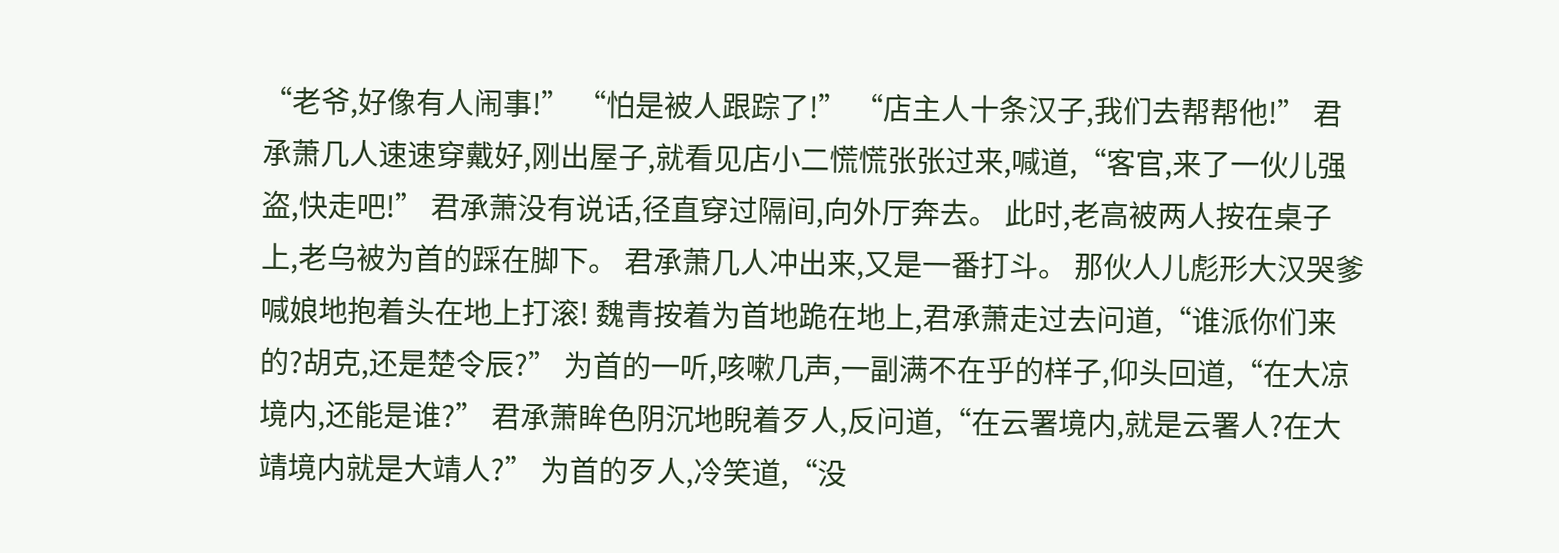“老爷,好像有人闹事!” “怕是被人跟踪了!” “店主人十条汉子,我们去帮帮他!” 君承萧几人速速穿戴好,刚出屋子,就看见店小二慌慌张张过来,喊道,“客官,来了一伙儿强盗,快走吧!” 君承萧没有说话,径直穿过隔间,向外厅奔去。 此时,老高被两人按在桌子上,老乌被为首的踩在脚下。 君承萧几人冲出来,又是一番打斗。 那伙人儿彪形大汉哭爹喊娘地抱着头在地上打滚! 魏青按着为首地跪在地上,君承萧走过去问道,“谁派你们来的?胡克,还是楚令辰?” 为首的一听,咳嗽几声,一副满不在乎的样子,仰头回道,“在大凉境内,还能是谁?” 君承萧眸色阴沉地睨着歹人,反问道,“在云署境内,就是云署人?在大靖境内就是大靖人?” 为首的歹人,冷笑道,“没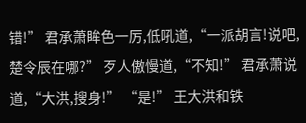错!” 君承萧眸色一厉,低吼道,“一派胡言!说吧,楚令辰在哪?” 歹人傲慢道,“不知!” 君承萧说道,“大洪,搜身!” “是!” 王大洪和铁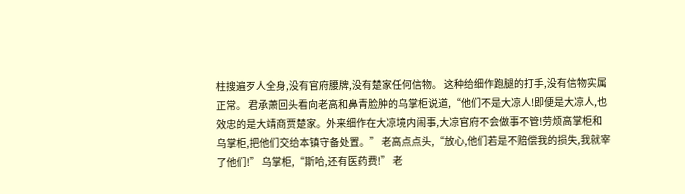柱搜遍歹人全身,没有官府腰牌,没有楚家任何信物。 这种给细作跑腿的打手,没有信物实属正常。 君承萧回头看向老高和鼻青脸肿的乌掌柜说道,“他们不是大凉人!即便是大凉人,也效忠的是大靖商贾楚家。外来细作在大凉境内闹事,大凉官府不会做事不管!劳烦高掌柜和乌掌柜,把他们交给本镇守备处置。” 老高点点头,“放心,他们若是不赔偿我的损失,我就宰了他们!” 乌掌柜,“斯哈,还有医药费!” 老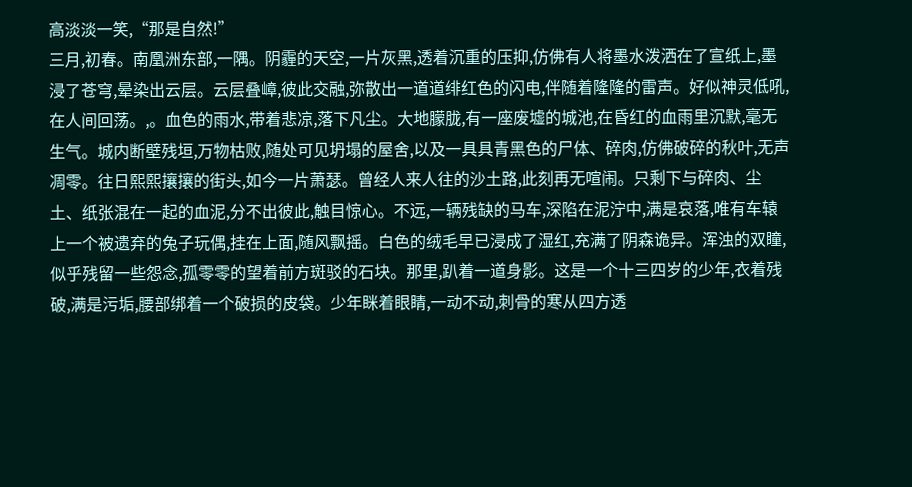高淡淡一笑,“那是自然!”
三月,初春。南凰洲东部,一隅。阴霾的天空,一片灰黑,透着沉重的压抑,仿佛有人将墨水泼洒在了宣纸上,墨浸了苍穹,晕染出云层。云层叠嶂,彼此交融,弥散出一道道绯红色的闪电,伴随着隆隆的雷声。好似神灵低吼,在人间回荡。,。血色的雨水,带着悲凉,落下凡尘。大地朦胧,有一座废墟的城池,在昏红的血雨里沉默,毫无生气。城内断壁残垣,万物枯败,随处可见坍塌的屋舍,以及一具具青黑色的尸体、碎肉,仿佛破碎的秋叶,无声凋零。往日熙熙攘攘的街头,如今一片萧瑟。曾经人来人往的沙土路,此刻再无喧闹。只剩下与碎肉、尘土、纸张混在一起的血泥,分不出彼此,触目惊心。不远,一辆残缺的马车,深陷在泥泞中,满是哀落,唯有车辕上一个被遗弃的兔子玩偶,挂在上面,随风飘摇。白色的绒毛早已浸成了湿红,充满了阴森诡异。浑浊的双瞳,似乎残留一些怨念,孤零零的望着前方斑驳的石块。那里,趴着一道身影。这是一个十三四岁的少年,衣着残破,满是污垢,腰部绑着一个破损的皮袋。少年眯着眼睛,一动不动,刺骨的寒从四方透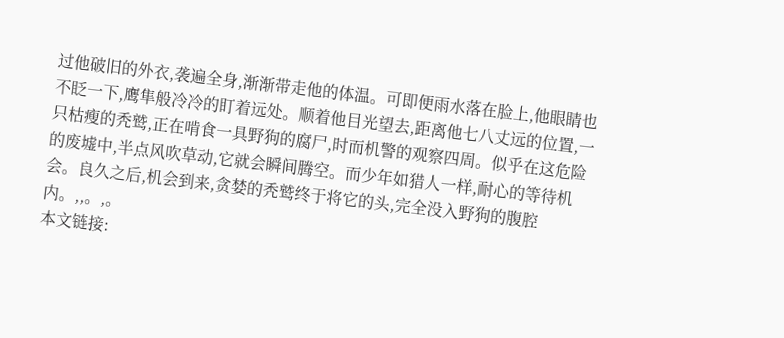过他破旧的外衣,袭遍全身,渐渐带走他的体温。可即便雨水落在脸上,他眼睛也不眨一下,鹰隼般冷冷的盯着远处。顺着他目光望去,距离他七八丈远的位置,一只枯瘦的秃鹫,正在啃食一具野狗的腐尸,时而机警的观察四周。似乎在这危险的废墟中,半点风吹草动,它就会瞬间腾空。而少年如猎人一样,耐心的等待机会。良久之后,机会到来,贪婪的秃鹫终于将它的头,完全没入野狗的腹腔内。,,。,。
本文链接: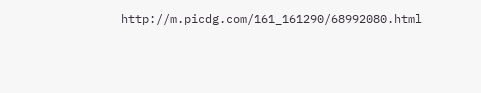http://m.picdg.com/161_161290/68992080.html